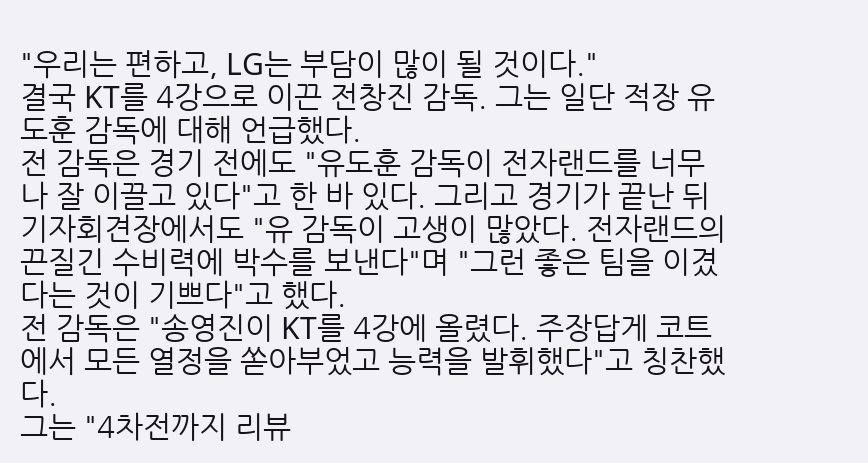"우리는 편하고, LG는 부담이 많이 될 것이다."
결국 KT를 4강으로 이끈 전창진 감독. 그는 일단 적장 유도훈 감독에 대해 언급했다.
전 감독은 경기 전에도 "유도훈 감독이 전자랜드를 너무나 잘 이끌고 있다"고 한 바 있다. 그리고 경기가 끝난 뒤 기자회견장에서도 "유 감독이 고생이 많았다. 전자랜드의 끈질긴 수비력에 박수를 보낸다"며 "그런 좋은 팀을 이겼다는 것이 기쁘다"고 했다.
전 감독은 "송영진이 KT를 4강에 올렸다. 주장답게 코트에서 모든 열정을 쏟아부었고 능력을 발휘했다"고 칭찬했다.
그는 "4차전까지 리뷰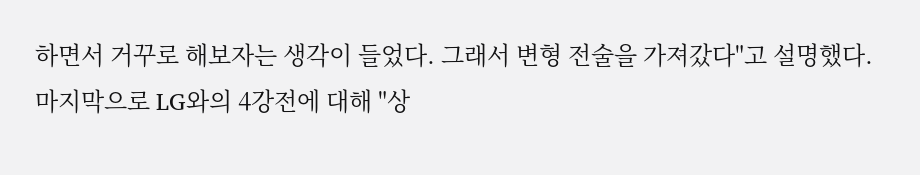하면서 거꾸로 해보자는 생각이 들었다. 그래서 변형 전술을 가져갔다"고 설명했다.
마지막으로 LG와의 4강전에 대해 "상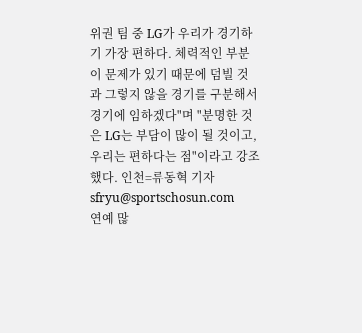위권 팀 중 LG가 우리가 경기하기 가장 편하다. 체력적인 부분이 문제가 있기 때문에 덤빌 것과 그렇지 않을 경기를 구분해서 경기에 임하겠다"며 "분명한 것은 LG는 부담이 많이 될 것이고, 우리는 편하다는 점"이라고 강조했다. 인천=류동혁 기자 sfryu@sportschosun.com
연예 많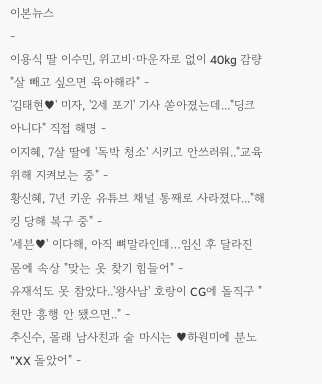이본뉴스
-
이용식 딸 이수민, 위고비·마운자로 없이 40kg 감량 "살 빼고 싶으면 육아해라" -
'김태현♥' 미자, '2세 포기' 기사 쏟아졌는데..."딩크 아니다" 직접 해명 -
이지혜, 7살 딸에 '독박 청소' 시키고 안쓰러워.."교육 위해 지켜보는 중" -
황신혜, 7년 키운 유튜브 채널 통째로 사라졌다..."해킹 당해 복구 중" -
'세븐♥' 이다해, 아직 뼈말라인데…임신 후 달라진 몸에 속상 "맞는 옷 찾기 힘들어" -
유재석도 못 참았다..'왕사남' 호랑이 CG에 돌직구 "천만 흥행 안 됐으면.." -
추신수, 몰래 남사친과 술 마시는 ♥하원미에 분노 "XX 돌았어" -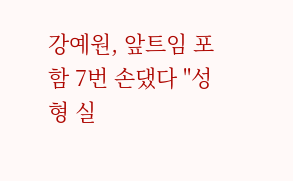강예원, 앞트임 포함 7번 손댔다 "성형 실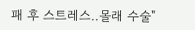패 후 스트레스..몰래 수술"